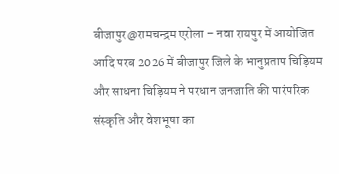बीजापुर@रामचन्द्रम एरोला – नवा रायपुर में आयोजित आदि परब 2026 में बीजापुर जिले के भानुप्रताप चिड़ियम और साधना चिड़ियम ने परधान जनजाति की पारंपरिक संस्कृति और वेशभूषा का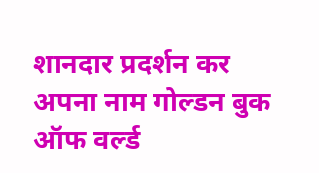शानदार प्रदर्शन कर अपना नाम गोल्डन बुक ऑफ वर्ल्ड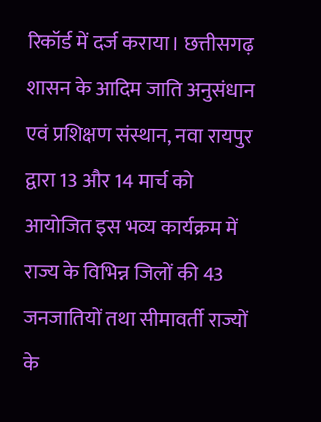रिकॉर्ड में दर्ज कराया। छत्तीसगढ़ शासन के आदिम जाति अनुसंधान एवं प्रशिक्षण संस्थान, नवा रायपुर द्वारा 13 और 14 मार्च को आयोजित इस भव्य कार्यक्रम में राज्य के विभिन्न जिलों की 43 जनजातियों तथा सीमावर्ती राज्यों के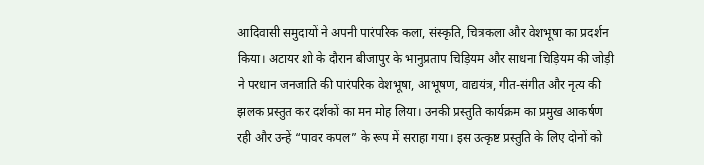आदिवासी समुदायों ने अपनी पारंपरिक कला, संस्कृति, चित्रकला और वेशभूषा का प्रदर्शन किया। अटायर शो के दौरान बीजापुर के भानुप्रताप चिड़ियम और साधना चिड़ियम की जोड़ी ने परधान जनजाति की पारंपरिक वेशभूषा, आभूषण, वाद्ययंत्र, गीत-संगीत और नृत्य की झलक प्रस्तुत कर दर्शकों का मन मोह लिया। उनकी प्रस्तुति कार्यक्रम का प्रमुख आकर्षण रही और उन्हें “पावर कपल” के रूप में सराहा गया। इस उत्कृष्ट प्रस्तुति के लिए दोनों को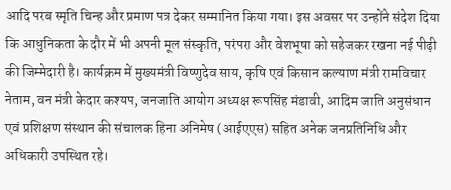आदि परब स्मृति चिन्ह और प्रमाण पत्र देकर सम्मानित किया गया। इस अवसर पर उन्होंने संदेश दिया कि आधुनिकता के दौर में भी अपनी मूल संस्कृति, परंपरा और वेशभूषा को सहेजकर रखना नई पीढ़ी की जिम्मेदारी है। कार्यक्रम में मुख्यमंत्री विष्णुदेव साय, कृषि एवं किसान कल्याण मंत्री रामविचार नेताम, वन मंत्री केदार कश्यप, जनजाति आयोग अध्यक्ष रूपसिंह मंडावी, आदिम जाति अनुसंधान एवं प्रशिक्षण संस्थान की संचालक हिना अनिमेष (आईएएस) सहित अनेक जनप्रतिनिधि और अधिकारी उपस्थित रहे।